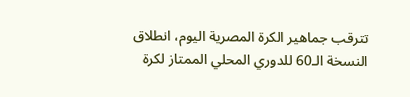تترقب جماهير الكرة المصرية اليوم، انطلاق النسخة الـ60 للدوري المحلي الممتاز لكرة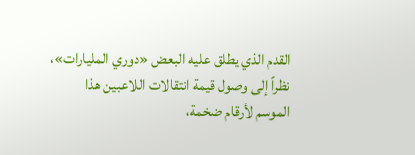القدم الذي يطلق عليه البعض «دوري المليارات»، نظراً إلى وصول قيمة انتقالات اللاعبين هذا الموسم لأرقام ضخمة،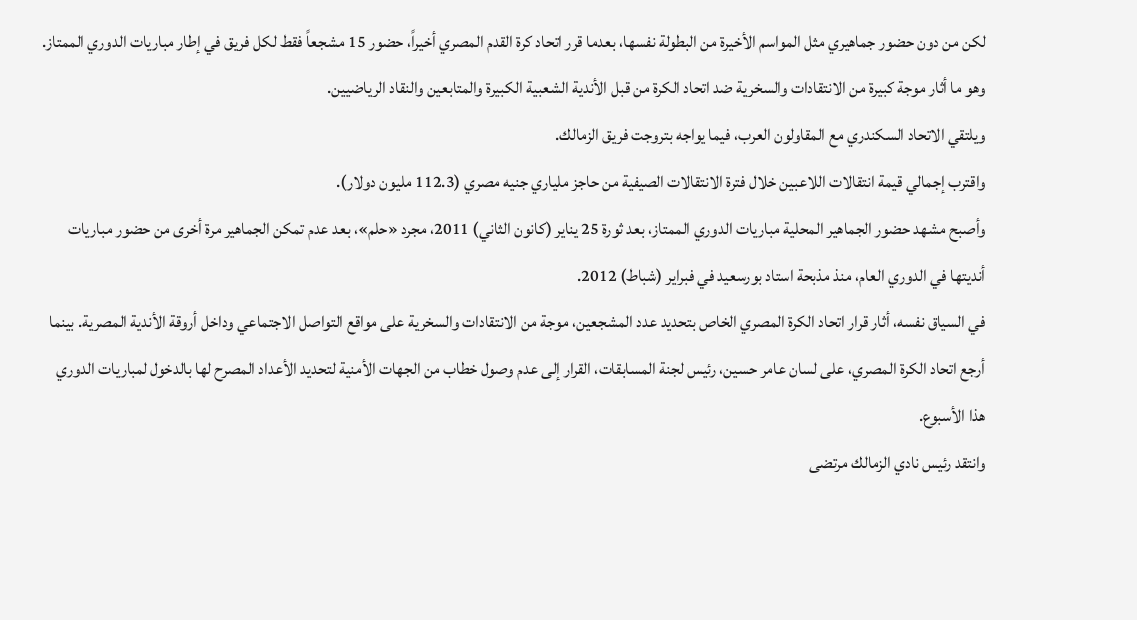لكن من دون حضور جماهيري مثل المواسم الأخيرة من البطولة نفسها، بعدما قرر اتحاد كرة القدم المصري أخيراً، حضور 15 مشجعاً فقط لكل فريق في إطار مباريات الدوري الممتاز. وهو ما أثار موجة كبيرة من الانتقادات والسخرية ضد اتحاد الكرة من قبل الأندية الشعبية الكبيرة والمتابعين والنقاد الرياضيين.
ويلتقي الاتحاد السكندري مع المقاولون العرب، فيما يواجه بتروجت فريق الزمالك.
واقترب إجمالي قيمة انتقالات اللاعبين خلال فترة الانتقالات الصيفية من حاجز ملياري جنيه مصري (112.3 مليون دولار).
وأصبح مشهد حضور الجماهير المحلية مباريات الدوري الممتاز، بعد ثورة 25 يناير (كانون الثاني) 2011، مجرد «حلم»، بعد عدم تمكن الجماهير مرة أخرى من حضور مباريات أنديتها في الدوري العام، منذ مذبحة استاد بورسعيد في فبراير (شباط) 2012.
في السياق نفسه، أثار قرار اتحاد الكرة المصري الخاص بتحديد عدد المشجعين، موجة من الانتقادات والسخرية على مواقع التواصل الاجتماعي وداخل أروقة الأندية المصرية. بينما أرجع اتحاد الكرة المصري، على لسان عامر حسين، رئيس لجنة المسابقات، القرار إلى عدم وصول خطاب من الجهات الأمنية لتحديد الأعداد المصرح لها بالدخول لمباريات الدوري هذا الأسبوع.
وانتقد رئيس نادي الزمالك مرتضى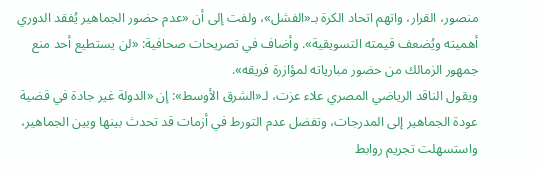منصور، القرار، واتهم اتحاد الكرة بـ«الفشل»، ولفت إلى أن «عدم حضور الجماهير يُفقد الدوري أهميته ويُضعف قيمته التسويقية». وأضاف في تصريحات صحافية: «لن يستطيع أحد منع جمهور الزمالك من حضور مبارياته لمؤازرة فريقه».
ويقول الناقد الرياضي المصري علاء عزت، لـ«الشرق الأوسط»: إن «الدولة غير جادة في قضية عودة الجماهير إلى المدرجات، وتفضل عدم التورط في أزمات قد تحدث بينها وبين الجماهير، واستسهلت تجريم روابط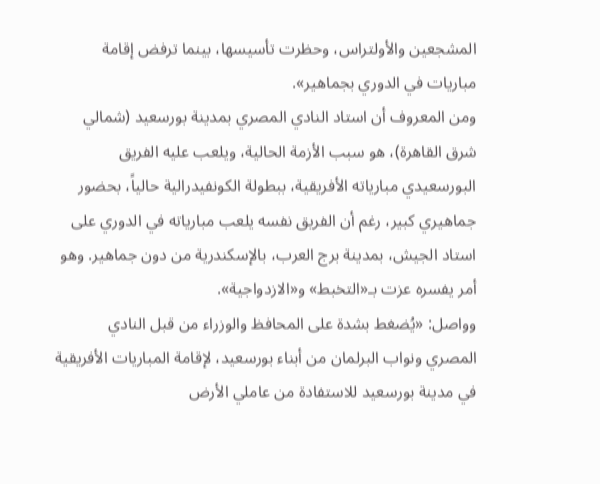المشجعين والأولتراس، وحظرت تأسيسها، بينما ترفض إقامة مباريات في الدوري بجماهير».
ومن المعروف أن استاد النادي المصري بمدينة بورسعيد (شمالي شرق القاهرة)، هو سبب الأزمة الحالية، ويلعب عليه الفريق البورسعيدي مبارياته الأفريقية، ببطولة الكونفيدرالية حالياً، بحضور جماهيري كبير، رغم أن الفريق نفسه يلعب مبارياته في الدوري على استاد الجيش، بمدينة برج العرب، بالإسكندرية من دون جماهير. وهو أمر يفسره عزت بـ«التخبط» و«الازدواجية».
وواصل: «يُضغط بشدة على المحافظ والوزراء من قبل النادي المصري ونواب البرلمان من أبناء بورسعيد، لإقامة المباريات الأفريقية في مدينة بورسعيد للاستفادة من عاملي الأرض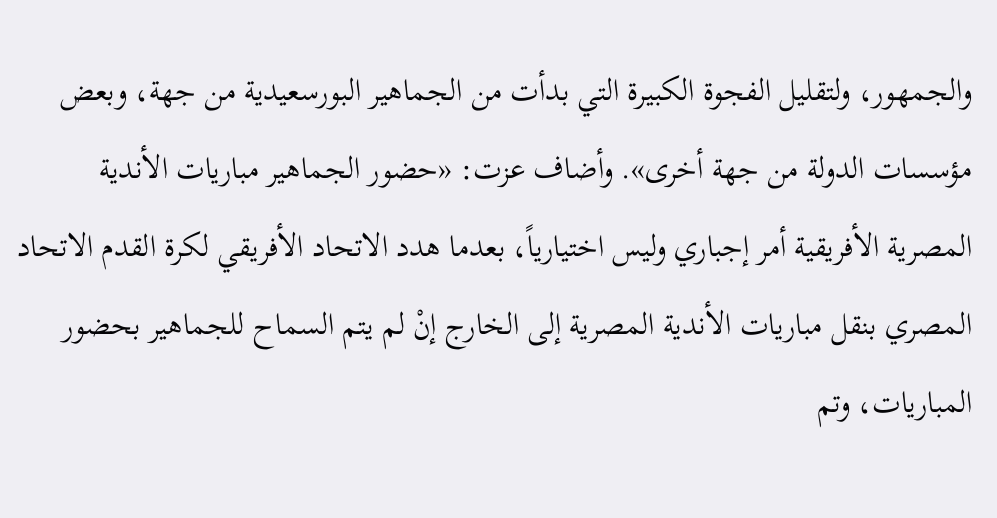والجمهور، ولتقليل الفجوة الكبيرة التي بدأت من الجماهير البورسعيدية من جهة، وبعض مؤسسات الدولة من جهة أخرى». وأضاف عزت: «حضور الجماهير مباريات الأندية المصرية الأفريقية أمر إجباري وليس اختيارياً، بعدما هدد الاتحاد الأفريقي لكرة القدم الاتحاد المصري بنقل مباريات الأندية المصرية إلى الخارج إنْ لم يتم السماح للجماهير بحضور المباريات، وتم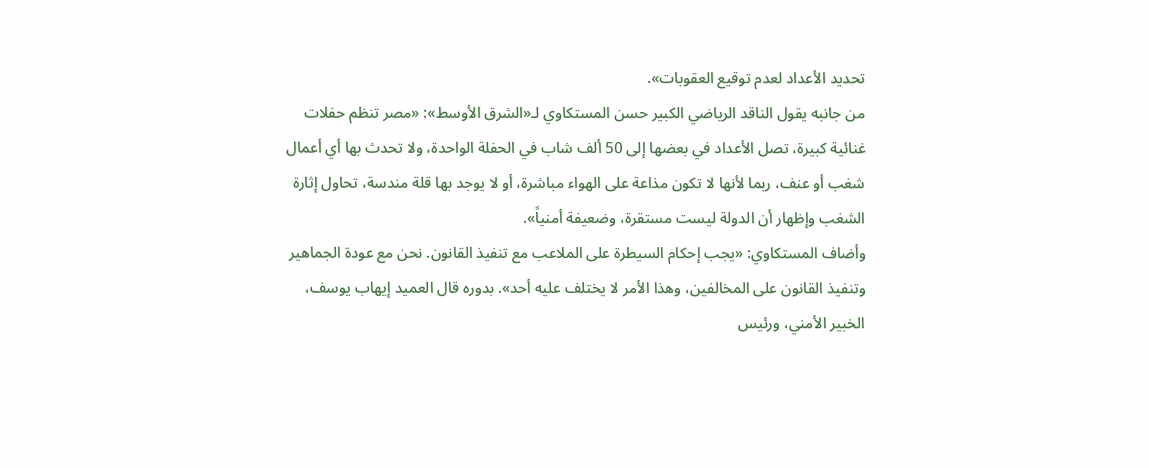تحديد الأعداد لعدم توقيع العقوبات».
من جانبه يقول الناقد الرياضي الكبير حسن المستكاوي لـ«الشرق الأوسط»: «مصر تنظم حفلات غنائية كبيرة، تصل الأعداد في بعضها إلى 50 ألف شاب في الحفلة الواحدة، ولا تحدث بها أي أعمال شغب أو عنف، ربما لأنها لا تكون مذاعة على الهواء مباشرة، أو لا يوجد بها قلة مندسة، تحاول إثارة الشغب وإظهار أن الدولة ليست مستقرة، وضعيفة أمنياً».
وأضاف المستكاوي: «يجب إحكام السيطرة على الملاعب مع تنفيذ القانون. نحن مع عودة الجماهير وتنفيذ القانون على المخالفين، وهذا الأمر لا يختلف عليه أحد». بدوره قال العميد إيهاب يوسف، الخبير الأمني، ورئيس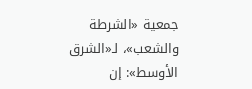جمعية «الشرطة والشعب»، لـ«الشرق الأوسط»: إن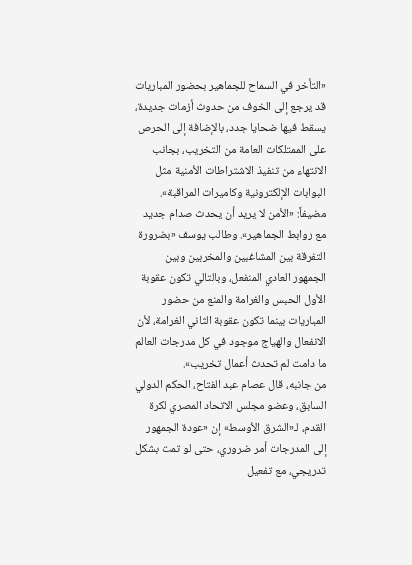«التأخر في السماح للجماهير بحضور المباريات قد يرجع إلى الخوف من حدوث أزمات جديدة، يسقط فيها ضحايا جدد، بالإضافة إلى الحرص على الممتلكات العامة من التخريب، بجانب الانتهاء من تنفيذ الاشتراطات الأمنية مثل البوابات الإلكترونية وكاميرات المراقبة». مضيفاً: «الأمن لا يريد أن يحدث صدام جديد مع روابط الجماهير». وطالب يوسف «بضرورة التفرقة بين المشاغبين والمخربين وبين الجمهور العادي المنفعل، وبالتالي تكون عقوبة الأول الحبس والغرامة والمنع من حضور المباريات بينما تكون عقوبة الثاني الغرامة، لأن الانفعال والهياج موجود في كل مدرجات العالم ما دامت لم تحدث أعمال تخريب».
من جانبه، قال عصام عبد الفتاح، الحكم الدولي السابق، وعضو مجلس الاتحاد المصري لكرة القدم، لـ«الشرق الأوسط» إن «عودة الجمهور إلى المدرجات أمر ضروري، حتى لو تمت بشكل تدريجي، مع تفعيل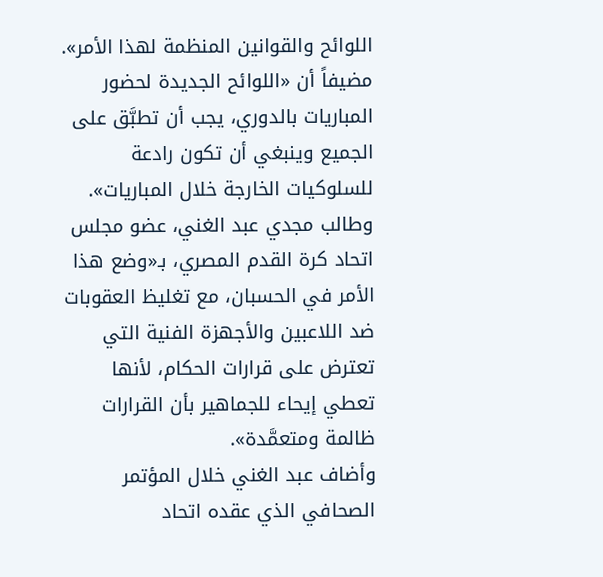اللوائح والقوانين المنظمة لهذا الأمر». مضيفاً أن «اللوائح الجديدة لحضور المباريات بالدوري، يجب أن تطبَّق على الجميع وينبغي أن تكون رادعة للسلوكيات الخارجة خلال المباريات». وطالب مجدي عبد الغني، عضو مجلس اتحاد كرة القدم المصري، بـ«وضع هذا الأمر في الحسبان، مع تغليظ العقوبات ضد اللاعبين والأجهزة الفنية التي تعترض على قرارات الحكام، لأنها تعطي إيحاء للجماهير بأن القرارات ظالمة ومتعمَّدة».
وأضاف عبد الغني خلال المؤتمر الصحافي الذي عقده اتحاد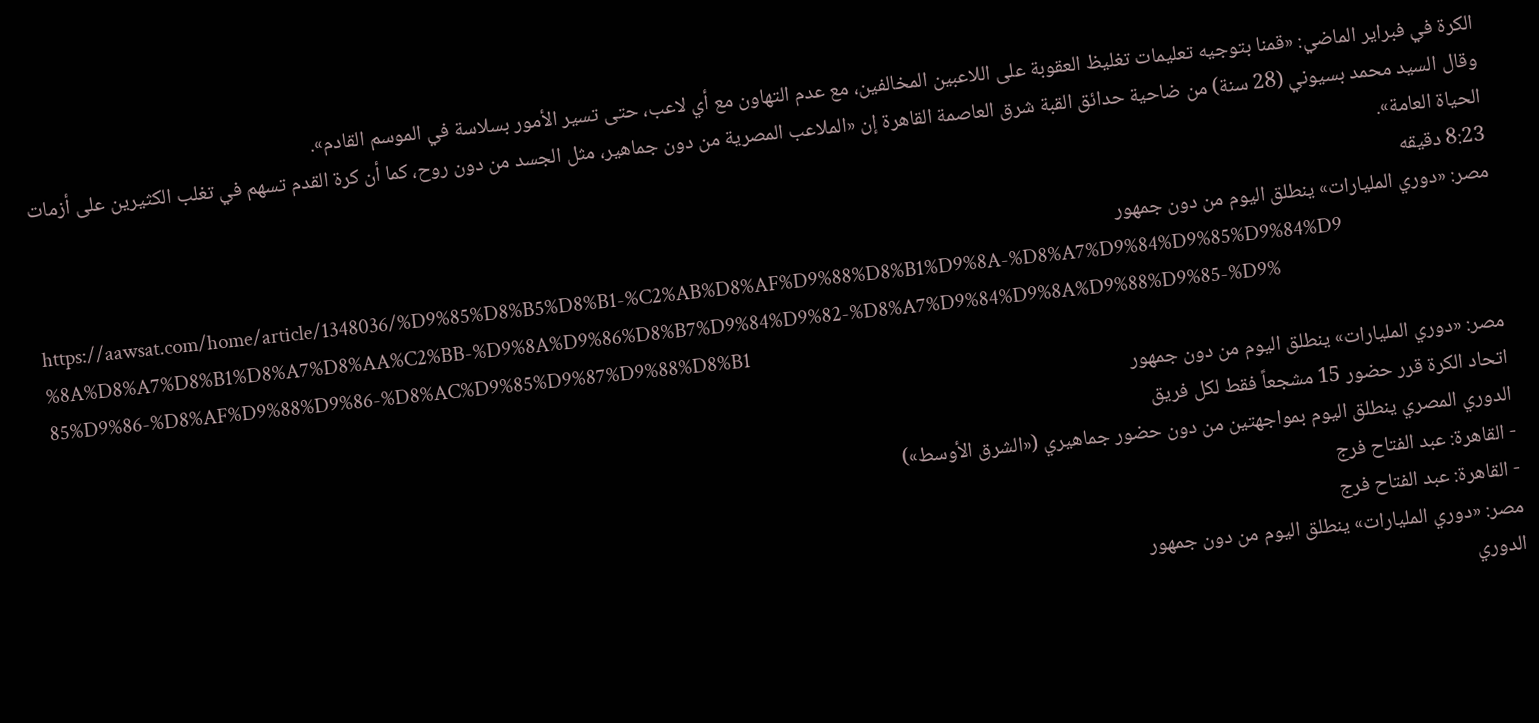الكرة في فبراير الماضي: «قمنا بتوجيه تعليمات تغليظ العقوبة على اللاعبين المخالفين، مع عدم التهاون مع أي لاعب، حتى تسير الأمور بسلاسة في الموسم القادم».
وقال السيد محمد بسيوني (28 سنة) من ضاحية حدائق القبة شرق العاصمة القاهرة إن «الملاعب المصرية من دون جماهير، مثل الجسد من دون روح، كما أن كرة القدم تسهم في تغلب الكثيرين على أزمات الحياة العامة».
8:23 دقيقه
مصر: «دوري المليارات» ينطلق اليوم من دون جمهور
https://aawsat.com/home/article/1348036/%D9%85%D8%B5%D8%B1-%C2%AB%D8%AF%D9%88%D8%B1%D9%8A-%D8%A7%D9%84%D9%85%D9%84%D9%8A%D8%A7%D8%B1%D8%A7%D8%AA%C2%BB-%D9%8A%D9%86%D8%B7%D9%84%D9%82-%D8%A7%D9%84%D9%8A%D9%88%D9%85-%D9%85%D9%86-%D8%AF%D9%88%D9%86-%D8%AC%D9%85%D9%87%D9%88%D8%B1
مصر: «دوري المليارات» ينطلق اليوم من دون جمهور
اتحاد الكرة قرر حضور 15 مشجعاً فقط لكل فريق
الدوري المصري ينطلق اليوم بمواجهتين من دون حضور جماهيري («الشرق الأوسط»)
- القاهرة: عبد الفتاح فرج
- القاهرة: عبد الفتاح فرج
مصر: «دوري المليارات» ينطلق اليوم من دون جمهور
الدوري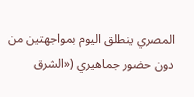المصري ينطلق اليوم بمواجهتين من دون حضور جماهيري («الشرق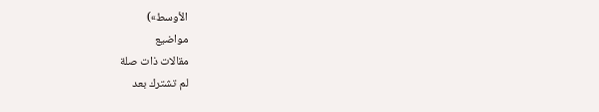الأوسط»)
مواضيع
مقالات ذات صلة
لم تشترك بعد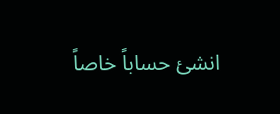انشئ حساباً خاصاً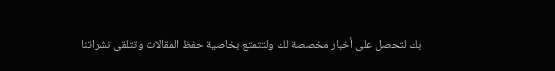بك لتحصل على أخبار مخصصة لك ولتتمتع بخاصية حفظ المقالات وتتلقى نشراتنا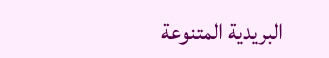البريدية المتنوعة